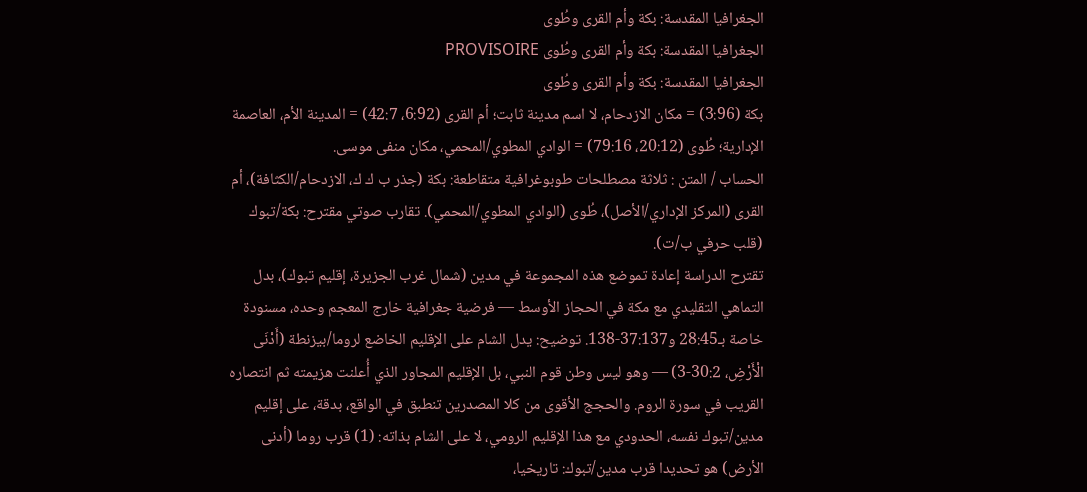الجغرافيا المقدسة: بكة وأم القرى وطُوى
الجغرافيا المقدسة: بكة وأم القرى وطُوى PROVISOIRE
الجغرافيا المقدسة: بكة وأم القرى وطُوى
بكة (3:96) = مكان الازدحام، لا اسم مدينة ثابت؛ أم القرى (6:92، 42:7) = المدينة الأم، العاصمة الإدارية؛ طُوى (20:12، 79:16) = الوادي المطوي/المحمي، مكان منفى موسى.
الحساب / المتن : ثلاثة مصطلحات طوبوغرافية متقاطعة: بكة (جذر ب ك ك، الازدحام/الكثافة)، أم القرى (المركز الإداري/الأصل)، طُوى (الوادي المطوي/المحمي). تقارب صوتي مقترح: بكة/تبوك (قلب حرفي ب/ت).
تقترح الدراسة إعادة تموضع هذه المجموعة في مدين (شمال غرب الجزيرة، إقليم تبوك)، بدل التماهي التقليدي مع مكة في الحجاز الأوسط — فرضية جغرافية خارج المعجم وحده، مسنودة خاصة بـ28:45 و37:137-138. توضيح: يدل الشام على الإقليم الخاضع لروما/بيزنطة (أَدْنَى الْأَرْضِ، 30:2-3) — وهو ليس وطن قوم النبي، بل الإقليم المجاور الذي أُعلنت هزيمته ثم انتصاره القريب في سورة الروم. والحجج الأقوى من كلا المصدرين تنطبق في الواقع، بدقة، على إقليم مدين/تبوك نفسه، الحدودي مع هذا الإقليم الرومي، لا على الشام بذاته: (1) قرب روما (أدنى الأرض) هو تحديدا قرب مدين/تبوك: تاريخيا،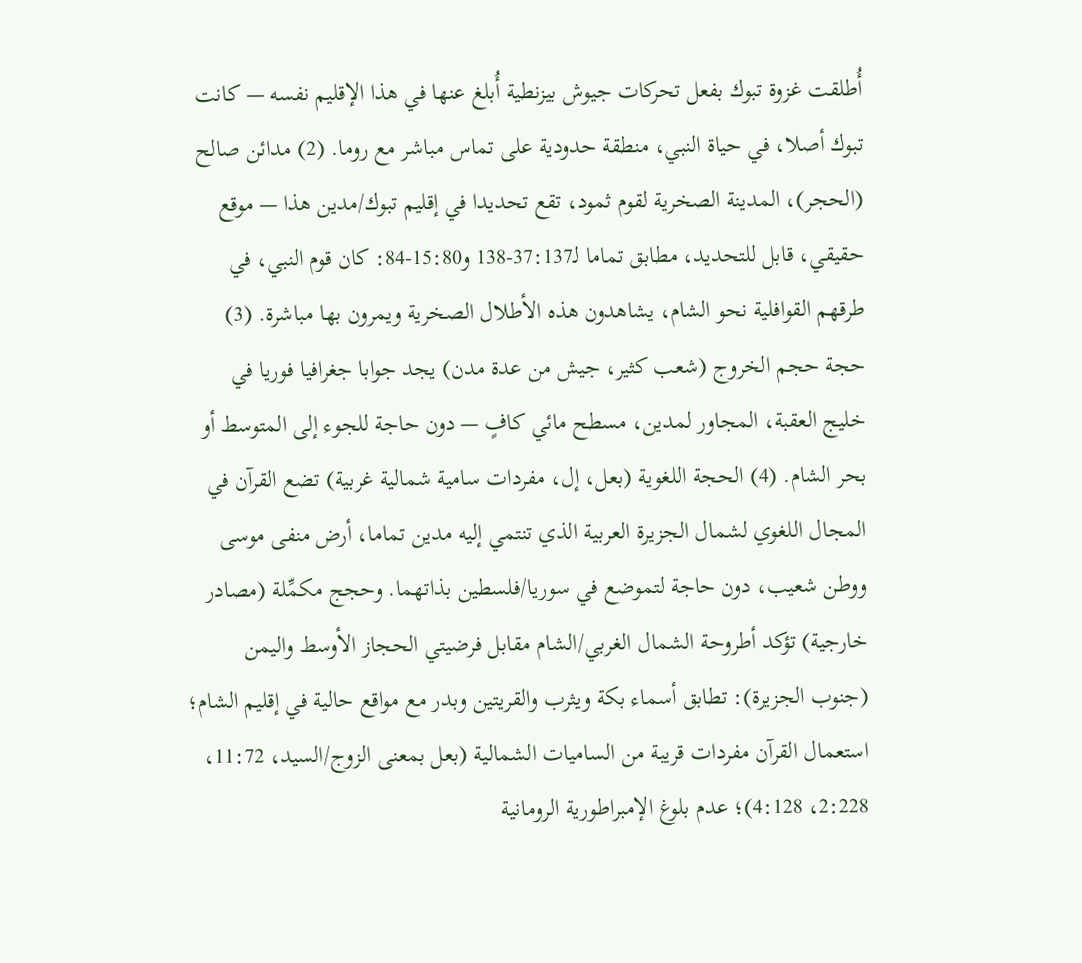أُطلقت غزوة تبوك بفعل تحركات جيوش بيزنطية أُبلغ عنها في هذا الإقليم نفسه — كانت تبوك أصلا، في حياة النبي، منطقة حدودية على تماس مباشر مع روما. (2) مدائن صالح (الحجر)، المدينة الصخرية لقوم ثمود، تقع تحديدا في إقليم تبوك/مدين هذا — موقع حقيقي، قابل للتحديد، مطابق تماما لـ37:137-138 و15:80-84: كان قوم النبي، في طرقهم القوافلية نحو الشام، يشاهدون هذه الأطلال الصخرية ويمرون بها مباشرة. (3) حجة حجم الخروج (شعب كثير، جيش من عدة مدن) يجد جوابا جغرافيا فوريا في خليج العقبة، المجاور لمدين، مسطح مائي كافٍ — دون حاجة للجوء إلى المتوسط أو بحر الشام. (4) الحجة اللغوية (بعل، إل، مفردات سامية شمالية غربية) تضع القرآن في المجال اللغوي لشمال الجزيرة العربية الذي تنتمي إليه مدين تماما، أرض منفى موسى ووطن شعيب، دون حاجة لتموضع في سوريا/فلسطين بذاتهما. وحجج مكمِّلة (مصادر خارجية) تؤكد أطروحة الشمال الغربي/الشام مقابل فرضيتي الحجاز الأوسط واليمن (جنوب الجزيرة): تطابق أسماء بكة ويثرب والقريتين وبدر مع مواقع حالية في إقليم الشام؛ استعمال القرآن مفردات قريبة من الساميات الشمالية (بعل بمعنى الزوج/السيد، 11:72، 2:228، 4:128)؛ عدم بلوغ الإمبراطورية الرومانية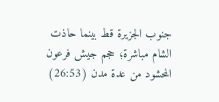جنوب الجزيرة قط بينما حاذت الشام مباشرة؛ حجم جيش فرعون المحشود من عدة مدن (26:53)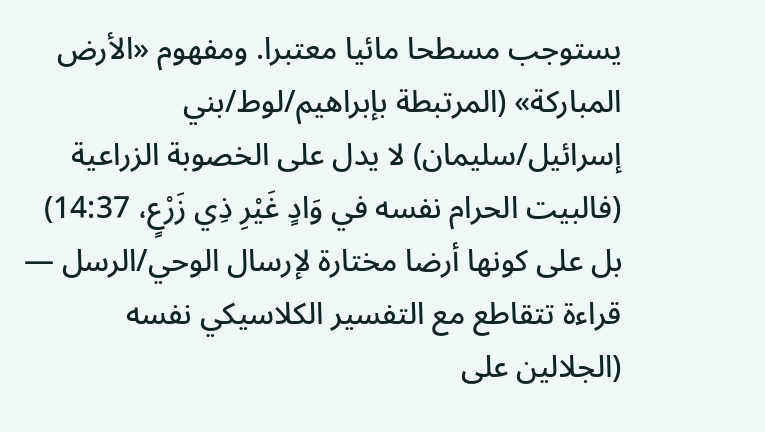يستوجب مسطحا مائيا معتبرا. ومفهوم «الأرض المباركة» (المرتبطة بإبراهيم/لوط/بني إسرائيل/سليمان) لا يدل على الخصوبة الزراعية (فالبيت الحرام نفسه في وَادٍ غَيْرِ ذِي زَرْعٍ، 14:37) بل على كونها أرضا مختارة لإرسال الوحي/الرسل — قراءة تتقاطع مع التفسير الكلاسيكي نفسه (الجلالين على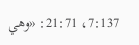7:137، 21:71: «وهي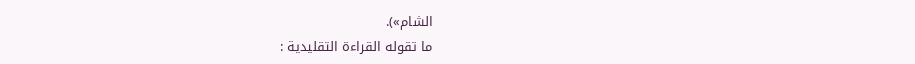الشام»).
ما تقوله القراءة التقليدية :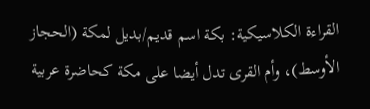القراءة الكلاسيكية: بكة اسم قديم/بديل لمكة (الحجاز الأوسط)، وأم القرى تدل أيضا على مكة كحاضرة عربية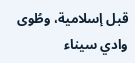قبل إسلامية، وطُوى وادي سيناء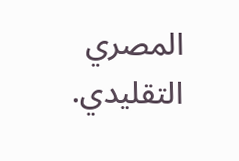المصري التقليدي.